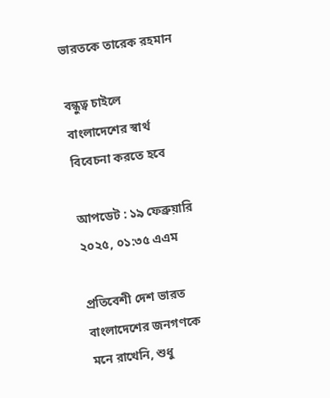ভারতকে তারেক রহমান

বন্ধুত্ব চাইলে বাংলাদেশের স্বার্থ বিবেচনা করতে হবে

আপডেট : ১৯ ফেব্রুয়ারি ২০২৫, ০১:৩৫ এএম

প্রতিবেশী দেশ ভারত বাংলাদেশের জনগণকে মনে রাখেনি, শুধু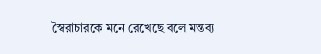স্বৈরাচারকে মনে রেখেছে বলে মন্তব্য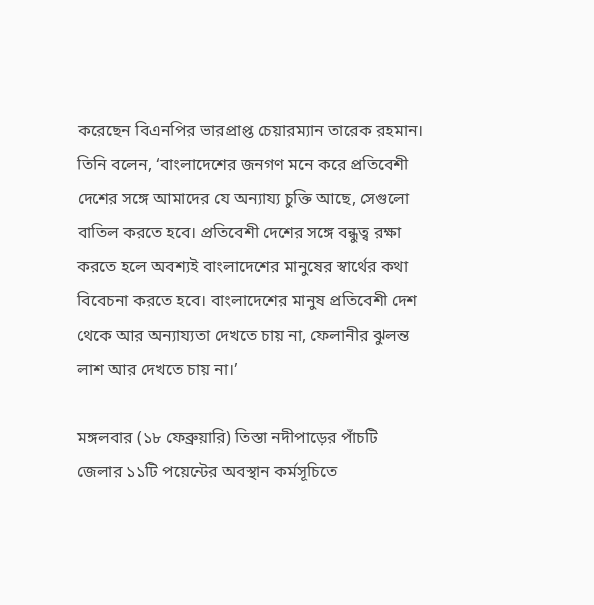করেছেন বিএনপির ভারপ্রাপ্ত চেয়ারম্যান তারেক রহমান। তিনি বলেন, ‘বাংলাদেশের জনগণ মনে করে প্রতিবেশী দেশের সঙ্গে আমাদের যে অন্যায্য চুক্তি আছে, সেগুলো বাতিল করতে হবে। প্রতিবেশী দেশের সঙ্গে বন্ধুত্ব রক্ষা করতে হলে অবশ্যই বাংলাদেশের মানুষের স্বার্থের কথা বিবেচনা করতে হবে। বাংলাদেশের মানুষ প্রতিবেশী দেশ থেকে আর অন্যায্যতা দেখতে চায় না, ফেলানীর ঝুলন্ত লাশ আর দেখতে চায় না।’

মঙ্গলবার (১৮ ফেব্রুয়ারি) তিস্তা নদীপাড়ের পাঁচটি জেলার ১১টি পয়েন্টের অবস্থান কর্মসূচিতে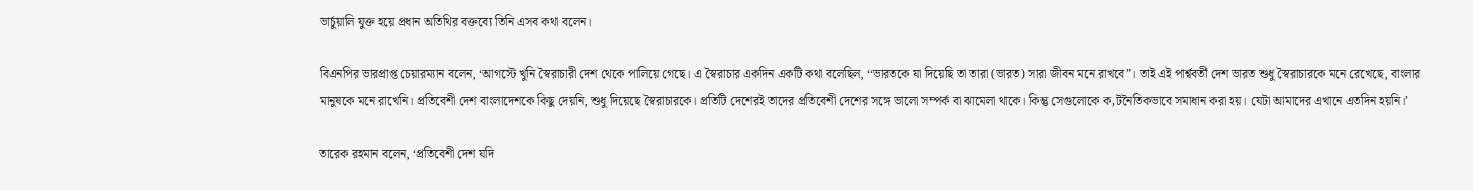ভার্চুয়ালি যুক্ত হয়ে প্রধান অতিথির বক্তব্যে তিনি এসব কথা বলেন।

বিএনপির ভারপ্রাপ্ত চেয়ারম্যান বলেন, ‘আগস্টে খুনি স্বৈরাচারী দেশ থেকে পালিয়ে গেছে। এ স্বৈরাচার একদিন একটি কথা বলেছিল, ‘‘ভারতকে যা দিয়েছি তা তারা (ভারত) সারা জীবন মনে রাখবে”। তাই এই পার্শ্ববর্তী দেশ ভারত শুধু স্বৈরাচারকে মনে রেখেছে, বাংলার মানুষকে মনে রাখেনি। প্রতিবেশী দেশ বাংলাদেশকে কিছু দেয়নি, শুধু দিয়েছে স্বৈরাচারকে। প্রতিটি দেশেরই তাদের প্রতিবেশী দেশের সঙ্গে ভালো সম্পর্ক বা ঝামেলা থাকে। কিন্তু সেগুলোকে ক‚টনৈতিকভাবে সমাধান করা হয়। যেটা আমাদের এখানে এতদিন হয়নি।’

তারেক রহমান বলেন, ‘প্রতিবেশী দেশ যদি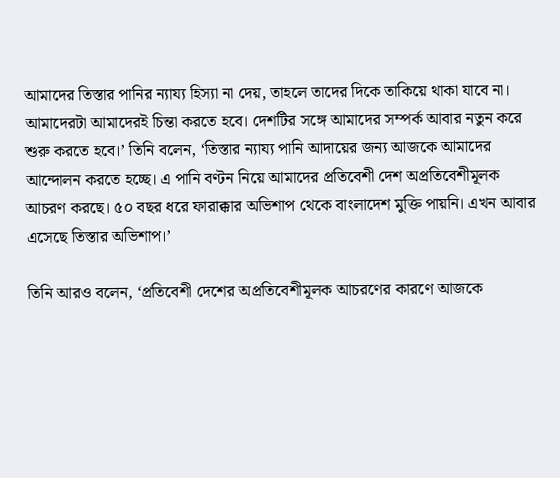আমাদের তিস্তার পানির ন্যায্য হিস্যা না দেয়, তাহলে তাদের দিকে তাকিয়ে থাকা যাবে না। আমাদেরটা আমাদেরই চিন্তা করতে হবে। দেশটির সঙ্গে আমাদের সম্পর্ক আবার নতুন করে শুরু করতে হবে।’ তিনি বলেন, ‘তিস্তার ন্যায্য পানি আদায়ের জন্য আজকে আমাদের আন্দোলন করতে হচ্ছে। এ পানি বণ্টন নিয়ে আমাদের প্রতিবেশী দেশ অপ্রতিবেশীমূলক আচরণ করছে। ৫০ বছর ধরে ফারাক্কার অভিশাপ থেকে বাংলাদেশ মুক্তি পায়নি। এখন আবার এসেছে তিস্তার অভিশাপ।’

তিনি আরও বলেন, ‘প্রতিবেশী দেশের অপ্রতিবেশীমূলক আচরণের কারণে আজকে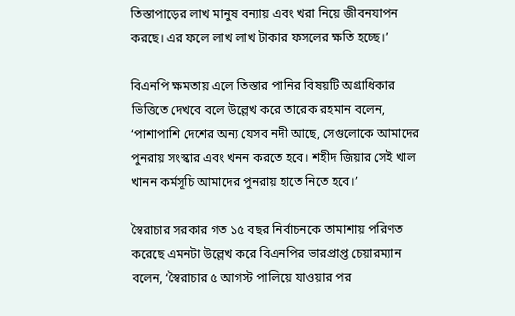তিস্তাপাড়ের লাখ মানুষ বন্যায় এবং খরা নিয়ে জীবনযাপন করছে। এর ফলে লাখ লাখ টাকার ফসলের ক্ষতি হচ্ছে।’

বিএনপি ক্ষমতায় এলে তিস্তার পানির বিষয়টি অগ্রাধিকার ভিত্তিতে দেখবে বলে উল্লেখ করে তারেক রহমান বলেন, ‘পাশাপাশি দেশের অন্য যেসব নদী আছে, সেগুলোকে আমাদের পুনরায় সংস্কার এবং খনন করতে হবে। শহীদ জিয়ার সেই খাল খানন কর্মসূচি আমাদের পুনরায় হাতে নিতে হবে।’

স্বৈরাচার সরকার গত ১৫ বছর নির্বাচনকে তামাশায় পরিণত করেছে এমনটা উল্লেখ করে বিএনপির ভারপ্রাপ্ত চেয়ারম্যান বলেন, ‘স্বৈরাচার ৫ আগস্ট পালিয়ে যাওয়ার পর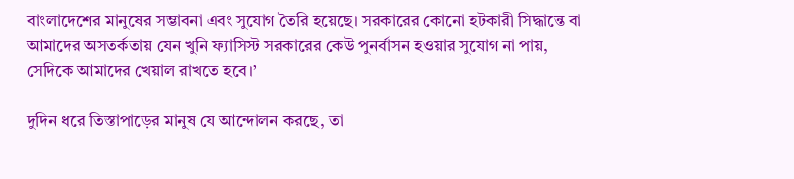বাংলাদেশের মানুষের সম্ভাবনা এবং সুযোগ তৈরি হয়েছে। সরকারের কোনো হটকারী সিদ্ধান্তে বা আমাদের অসতর্কতায় যেন খুনি ফ্যাসিস্ট সরকারের কেউ পুনর্বাসন হওয়ার সুযোগ না পায়, সেদিকে আমাদের খেয়াল রাখতে হবে।’

দুদিন ধরে তিস্তাপাড়ের মানুষ যে আন্দোলন করছে, তা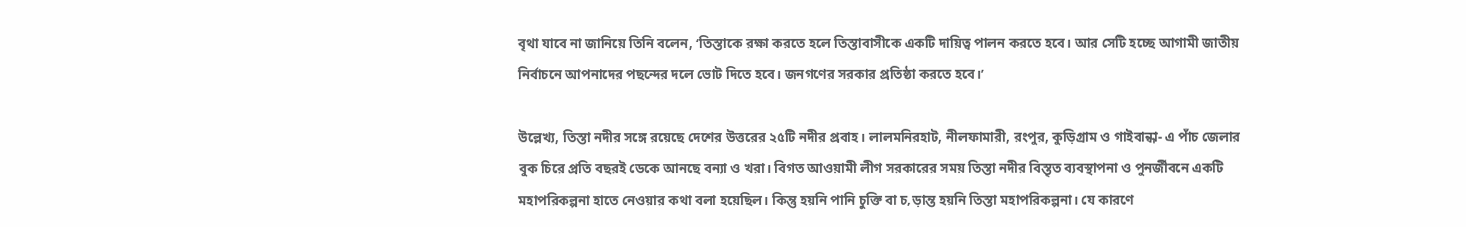বৃথা যাবে না জানিয়ে তিনি বলেন, ‘তিস্তাকে রক্ষা করতে হলে তিস্তাবাসীকে একটি দায়িত্ব পালন করতে হবে। আর সেটি হচ্ছে আগামী জাতীয় নির্বাচনে আপনাদের পছন্দের দলে ভোট দিতে হবে। জনগণের সরকার প্রতিষ্ঠা করতে হবে।’

উল্লেখ্য, তিস্তা নদীর সঙ্গে রয়েছে দেশের উত্তরের ২৫টি নদীর প্রবাহ। লালমনিরহাট, নীলফামারী, রংপুর, কুড়িগ্রাম ও গাইবান্ধা- এ পাঁচ জেলার বুক চিরে প্রতি বছরই ডেকে আনছে বন্যা ও খরা। বিগত আওয়ামী লীগ সরকারের সময় তিস্তা নদীর বিস্তৃত ব্যবস্থাপনা ও পুনর্জীবনে একটি মহাপরিকল্পনা হাতে নেওয়ার কথা বলা হয়েছিল। কিন্তু হয়নি পানি চুক্তি বা চ‚ড়ান্ত হয়নি তিস্তা মহাপরিকল্পনা। যে কারণে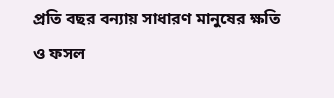প্রতি বছর বন্যায় সাধারণ মানুষের ক্ষতি ও ফসল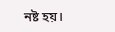নষ্ট হয়।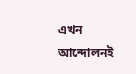এখন আন্দোলনই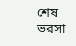শেষ ভরসা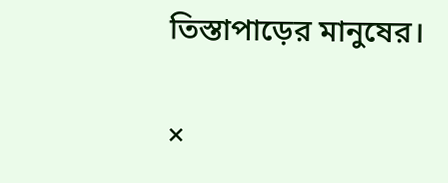তিস্তাপাড়ের মানুষের।

×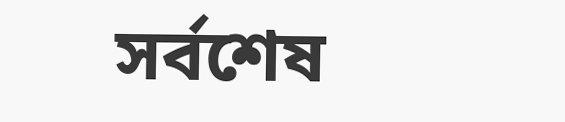সর্বশেষ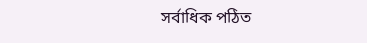সর্বাধিক পঠিত